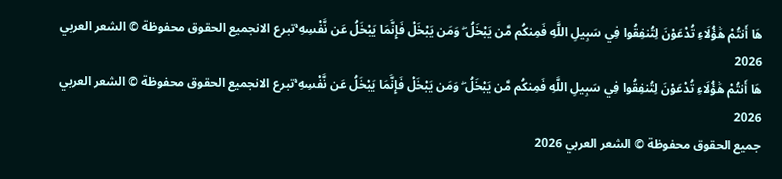هَا أَنتُمْ هَٰؤُلَاءِ تُدْعَوْنَ لِتُنفِقُوا فِي سَبِيلِ اللَّهِ فَمِنكُم مَّن يَبْخَلُ ۖ وَمَن يَبْخَلْ فَإِنَّمَا يَبْخَلُ عَن نَّفْسِهِ ۚتبرع الانجميع الحقوق محفوظة © الشعر العربي 2026
هَا أَنتُمْ هَٰؤُلَاءِ تُدْعَوْنَ لِتُنفِقُوا فِي سَبِيلِ اللَّهِ فَمِنكُم مَّن يَبْخَلُ ۖ وَمَن يَبْخَلْ فَإِنَّمَا يَبْخَلُ عَن نَّفْسِهِ ۚتبرع الانجميع الحقوق محفوظة © الشعر العربي 2026
جميع الحقوق محفوظة © الشعر العربي 2026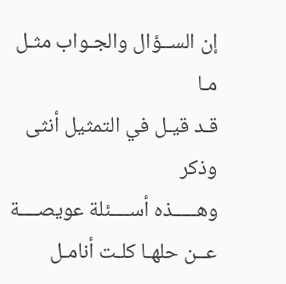إن الســؤال والجـواب مثـل مـا
قـد قيـل في التمثيل أنثى وذكر
وهـــــذه أســــئلة عويصــــة
عــن حلهـا كلـت أنامـل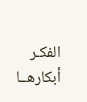الفكـر
أبكارهــا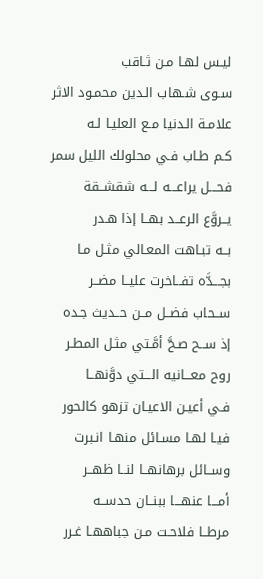ليـس لهـا مـن ثـاقب
سـوى شـهاب الـدين محمـود الاثر
علامـة الـدنيا مـع العليـا لـه
كـم طـاب فـي محلولك الليل سمر
فحـــل يراعـــه لـــه شقشــقة
يــروَّع الرعــد بهــا إذا هـدر
بــه تبـاهت المعـالي مثـل مـا
بجـــدَّه تفــاخرت عليــا مضــر
ســحاب فضــل مــن حــديث جـده
إذ ســح صـحَّ أمَّـتي مثـل المطـر
روح معـــانيه الـــتي دوَّنهــا
فـي أعيـن الاعيـان تزهو كالحور
فيـا لهـا مسـائل منهـا انـبرت
وســائل برهانهــا لنــا ظهــر
أمـــا عنهـــا ببنــان حدســه
مرطــا فلاحـت مـن جباههـا غـرر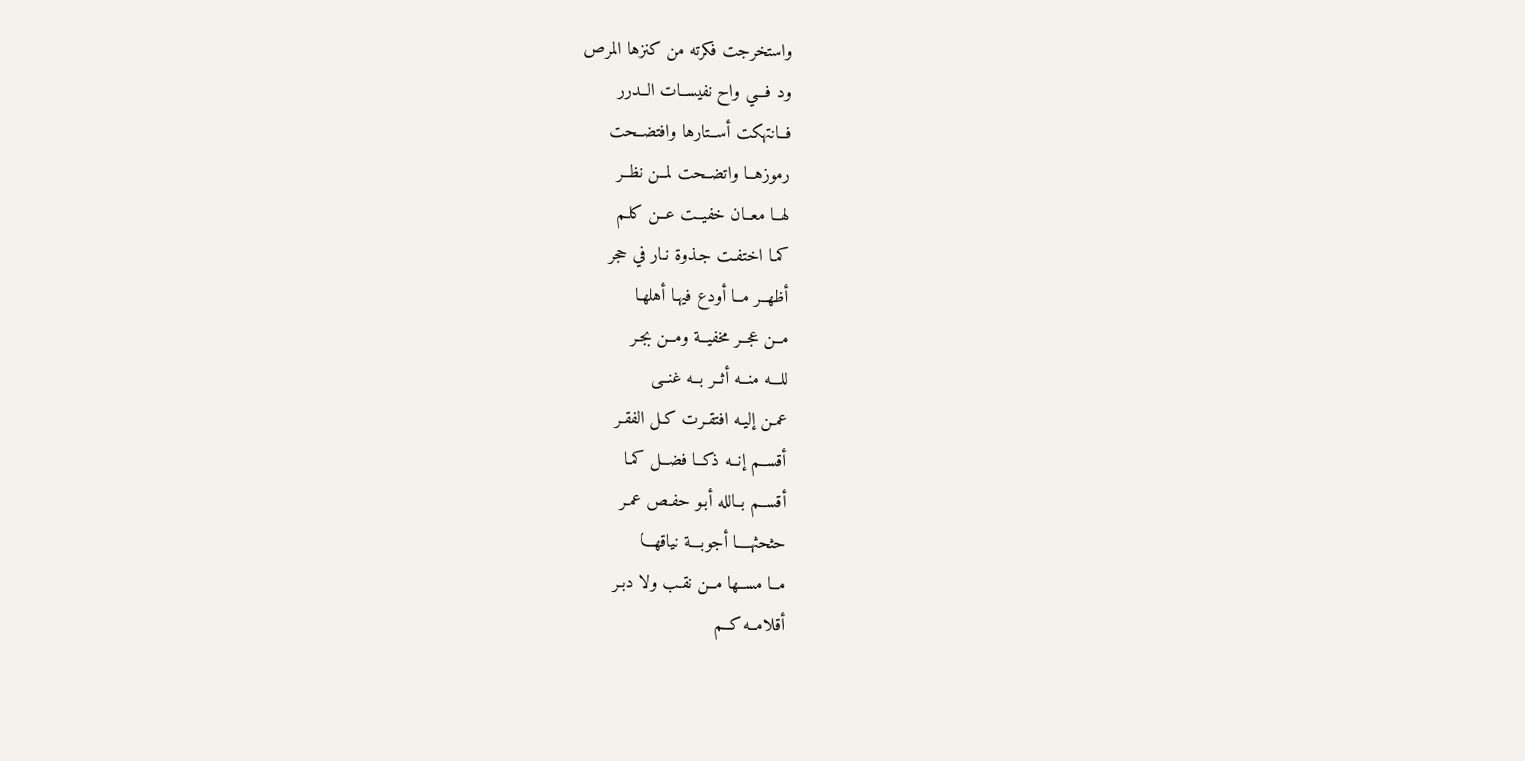واستخرجت فكرته من كنزها المرص
ود فـــي واح نفيســات الــدرر
فــانتهكت أســتارها وافتضــحت
رموزهــا واتضــحت لمــن نظــر
لهــا معــان خفيــت عــن كلـم
كمـا اختفـت جـذوة نـار في حجر
أظهــر مــا أودع فيهـا أهلهـا
مــن عجــر مخفيــة ومــن بجـر
للـــه منــه أثــر بــه غنــى
عمـن إليـه افتقـرت كـل الفقـر
أقســم إنــه ذكــا فضــل كمـا
أقســم بــالله أبـو حفـص عمـر
حثحثهــــا أجوبـــة نياقهـــا
مــا مســها مــن نقـب ولا دبـر
أقلامــه كــم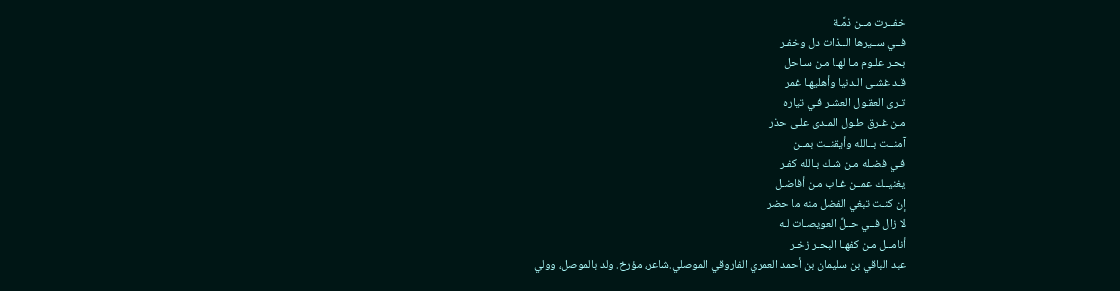خفــرت مــن ذمَّـة
فــي ســيرها الــذات دل وخفـر
بحـر علـوم مـا لهـا مـن سـاحل
قـد غشـى الـدنيا وأهليهـا غمر
تـرى العقـول العشـر فـي تياره
مـن غـرق طـول المـدى علـى حذر
آمنــت بــالله وأيقنــت بمــن
فـي فضـله مـن شـك بـالله كفـر
يغنيــك عمــن غـاب مـن أفاضـل
إن كنـت تبغي الفضل منه ما حضر
لا زال فــي حــلِّ العويصـات لـه
أنامــل مـن كفهـا البحـر زخـر
عبد الباقي بن سليمان بن أحمد العمري الفاروقي الموصلي.شاعر، مؤرخ. ولد بالموصل، وولي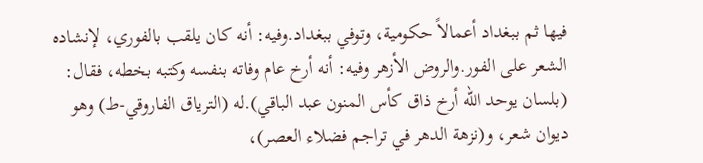فيها ثم ببغداد أعمالاً حكومية، وتوفي ببغداد.وفيه: أنه كان يلقب بالفوري، لإنشاده الشعر على الفور.والروض الأزهر وفيه: أنه أرخ عام وفاته بنفسه وكتبه بخطه، فقال: (بلسان يوحد الله أرخ ذاق كأس المنون عبد الباقي).له (الترياق الفاروقي-ط) وهو ديوان شعر، و(نزهة الدهر في تراجم فضلاء العصر)،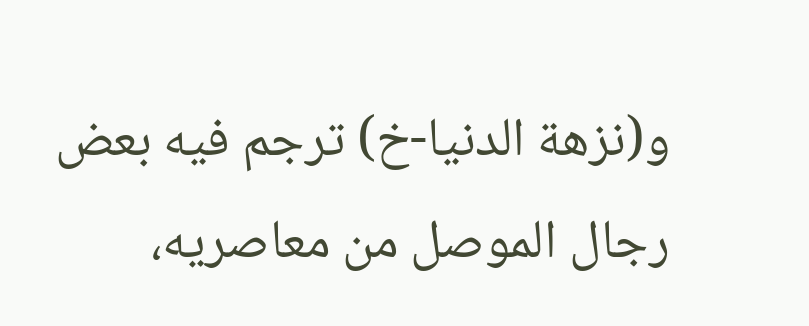و(نزهة الدنيا-خ) ترجم فيه بعض رجال الموصل من معاصريه،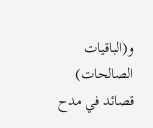و(الباقيات الصالحات) قصائد في مدح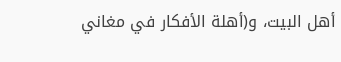أهل البيت، و(أهلة الأفكار في مغاني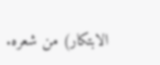الابتكار) من شعره.